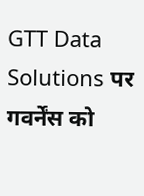GTT Data Solutions पर गवर्नेंस को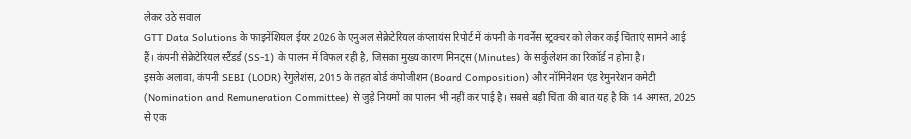लेकर उठे सवाल
GTT Data Solutions के फाइनेंशियल ईयर 2026 के एनुअल सेक्रेटेरियल कंप्लायंस रिपोर्ट में कंपनी के गवर्नेंस स्ट्रक्चर को लेकर कई चिंताएं सामने आई हैं। कंपनी सेक्रेटेरियल स्टैंडर्ड (SS-1) के पालन में विफल रही है, जिसका मुख्य कारण मिनट्स (Minutes) के सर्कुलेशन का रिकॉर्ड न होना है।
इसके अलावा, कंपनी SEBI (LODR) रेगुलेशंस, 2015 के तहत बोर्ड कंपोजीशन (Board Composition) और नॉमिनेशन एंड रेमुनरेशन कमेटी (Nomination and Remuneration Committee) से जुड़े नियमों का पालन भी नहीं कर पाई है। सबसे बड़ी चिंता की बात यह है कि 14 अगस्त, 2025 से एक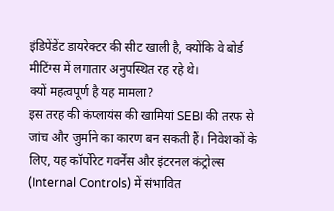इंडिपेंडेंट डायरेक्टर की सीट खाली है, क्योंकि वे बोर्ड मीटिंग्स में लगातार अनुपस्थित रह रहे थे।
क्यों महत्वपूर्ण है यह मामला?
इस तरह की कंप्लायंस की खामियां SEBI की तरफ से जांच और जुर्माने का कारण बन सकती हैं। निवेशकों के लिए, यह कॉर्पोरेट गवर्नेंस और इंटरनल कंट्रोल्स (Internal Controls) में संभावित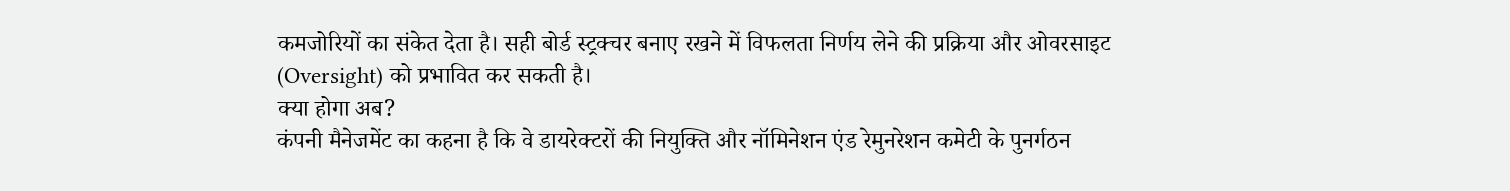कमजोरियों का संकेत देता है। सही बोर्ड स्ट्रक्चर बनाए रखने में विफलता निर्णय लेने की प्रक्रिया और ओवरसाइट (Oversight) को प्रभावित कर सकती है।
क्या होगा अब?
कंपनी मैनेजमेंट का कहना है कि वे डायरेक्टरों की नियुक्ति और नॉमिनेशन एंड रेमुनरेशन कमेटी के पुनर्गठन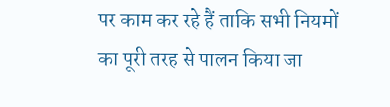पर काम कर रहे हैं ताकि सभी नियमों का पूरी तरह से पालन किया जा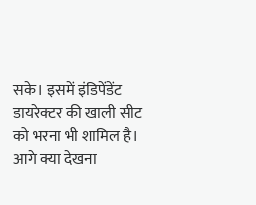सके। इसमें इंडिपेंडेंट डायरेक्टर की खाली सीट को भरना भी शामिल है।
आगे क्या देखना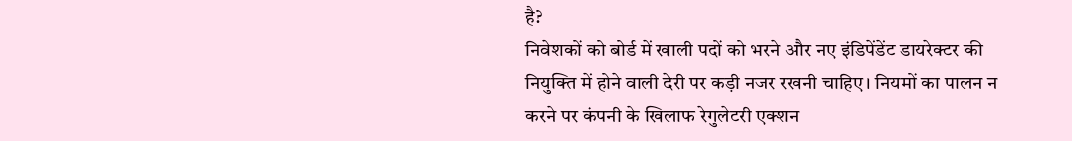है?
निवेशकों को बोर्ड में खाली पदों को भरने और नए इंडिपेंडेंट डायरेक्टर की नियुक्ति में होने वाली देरी पर कड़ी नजर रखनी चाहिए। नियमों का पालन न करने पर कंपनी के खिलाफ रेगुलेटरी एक्शन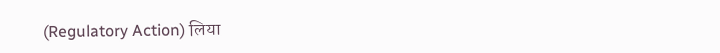(Regulatory Action) लिया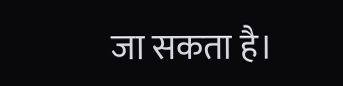जा सकता है।